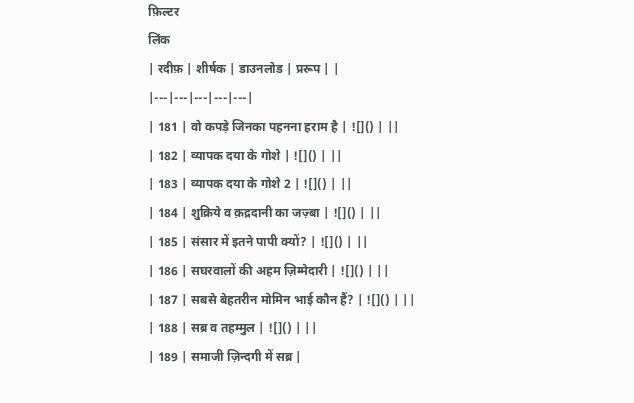फ़िल्टर
लिंक
| रदीफ़ | शीर्षक | डाउनलोड | प्ररूप | |
|---|---|---|---|---|
| 181 | वो कपड़े जिनका पहनना हराम है | ![]() | ||
| 182 | व्यापक दया के गोशे | ![]() | ||
| 183 | व्यापक दया के गोशे 2 | ![]() | ||
| 184 | शुक्रिये व क़द्रदानी का जज़्बा | ![]() | ||
| 185 | संसार में इतने पापी क्यों? | ![]() | ||
| 186 | सघरवालों की अहम ज़िम्मेदारी | ![]() | ||
| 187 | सबसे बेहतरीन मोमिन भाई कौन हैं? | ![]() | ||
| 188 | सब्र व तहम्मुल | ![]() | ||
| 189 | समाजी ज़िन्दगी में सब्र |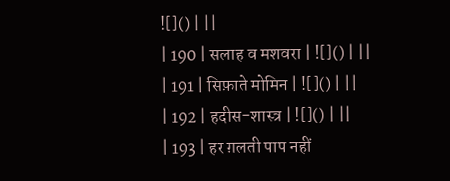![]() | ||
| 190 | सलाह व मशवरा | ![]() | ||
| 191 | सिफ़ाते मोमिन | ![]() | ||
| 192 | हदीस-शास्त्र | ![]() | ||
| 193 | हर ग़लती पाप नहीं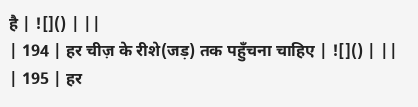है | ![]() | ||
| 194 | हर चीज़ के रीशे(जड़) तक पहुँचना चाहिए | ![]() | ||
| 195 | हर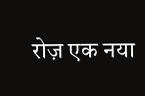रोज़ एक नया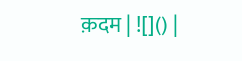क़दम | ![]() |